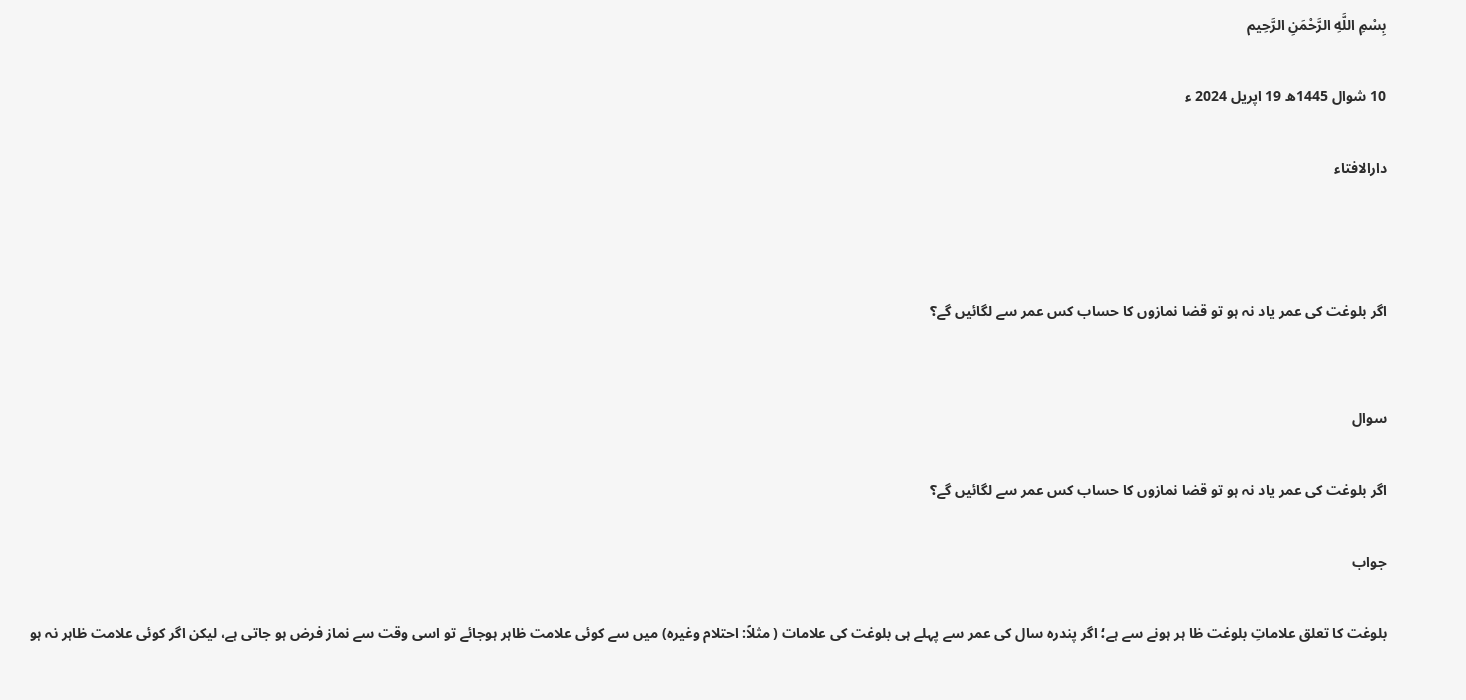بِسْمِ اللَّهِ الرَّحْمَنِ الرَّحِيم

10 شوال 1445ھ 19 اپریل 2024 ء

دارالافتاء



اگر بلوغت کی عمر یاد نہ ہو تو قضا نمازوں کا حساب کس عمر سے لگائیں گے؟


سوال

اگر بلوغت کی عمر یاد نہ ہو تو قضا نمازوں کا حساب کس عمر سے لگائیں گے؟

جواب

بلوغت کا تعلق علاماتِ بلوغت ظا ہر ہونے سے ہے؛ اگر پندرہ سال کی عمر سے پہلے ہی بلوغت کی علامات ( مثلاً: احتلام وغیرہ) میں سے کوئی علامت ظاہر ہوجائے تو اسی وقت سے نماز فرض ہو جاتی ہے، لیکن اگر کوئی علامت ظاہر نہ ہو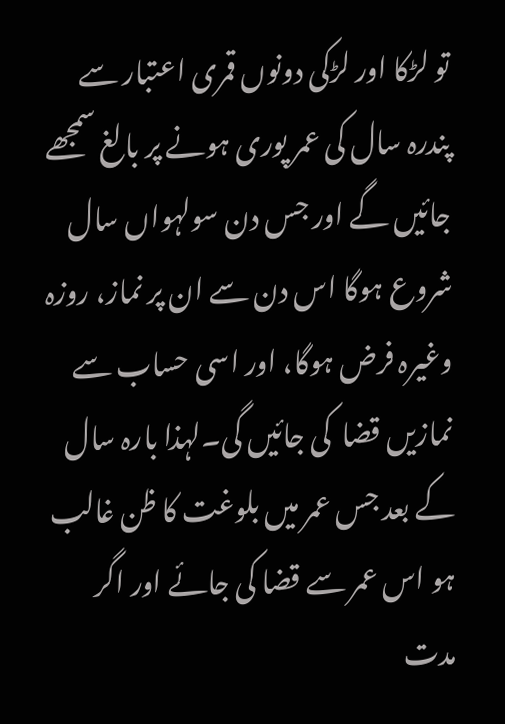تو لڑکا اور لڑکی دونوں قمری اعتبار سے پندرہ سال کی عمر پوری ہونے پر بالغ سمجھے جائیں گے اور جس دن سولہواں سال شروع ہوگا اس دن سے ان پر نماز، روزہ وغیرہ فرض ہوگا، اور اسی حساب سے نمازیں قضا  کی جائیں گی۔لہذا بارہ سال کے بعد جس عمر میں بلوغت کا ظن غالب ہو اس عمر سے قضا کی جائے اور اگر مدت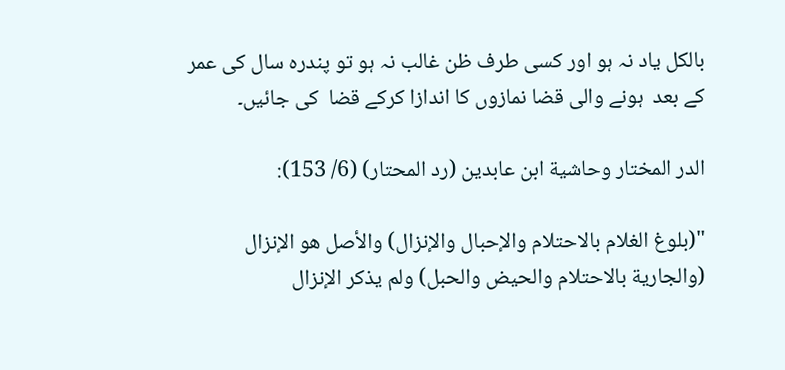بالکل یاد نہ ہو اور کسی طرف ظن غالب نہ ہو تو پندرہ سال کی عمر کے بعد  ہونے والی قضا نمازوں کا اندازا کرکے قضا  کی جائیں۔

الدر المختار وحاشية ابن عابدين (رد المحتار) (6/ 153):

"(بلوغ الغلام بالاحتلام والإحبال والإنزال) والأصل هو الإنزال (والجارية بالاحتلام والحيض والحبل) ولم يذكر الإنزال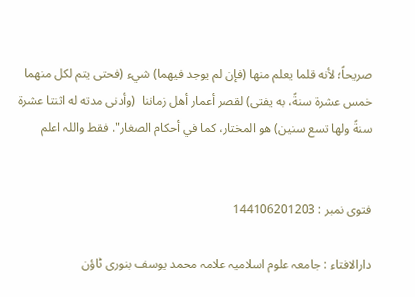صريحاً؛ لأنه قلما يعلم منها (فإن لم يوجد فيهما) شيء (فحتى يتم لكل منهما خمس عشرة سنةً، به يفتى) لقصر أعمار أهل زماننا  (وأدنى مدته له اثنتا عشرة سنةً ولها تسع سنين) هو المختار، كما في أحكام الصغار". فقط واللہ اعلم


فتوی نمبر : 144106201203

دارالافتاء : جامعہ علوم اسلامیہ علامہ محمد یوسف بنوری ٹاؤن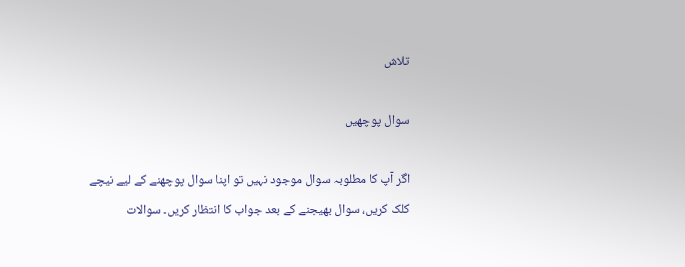تلاش

سوال پوچھیں

اگر آپ کا مطلوبہ سوال موجود نہیں تو اپنا سوال پوچھنے کے لیے نیچے کلک کریں، سوال بھیجنے کے بعد جواب کا انتظار کریں۔ سوالات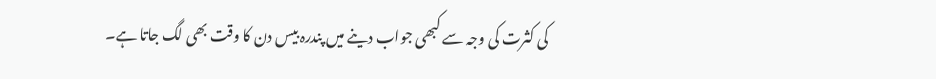کی کثرت کی وجہ سے کبھی جواب دینے میں پندرہ بیس دن کا وقت بھی لگ جاتا ہے۔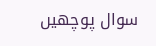سوال پوچھیں